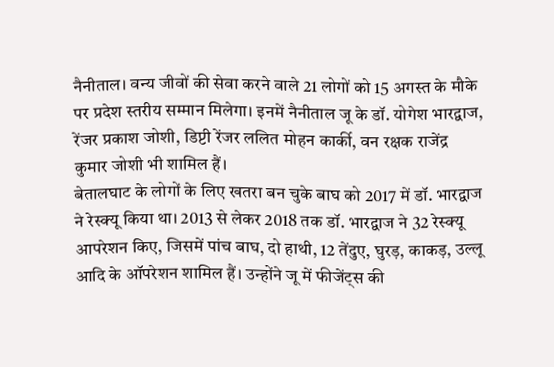नैनीताल। वन्य जीवों की सेवा करने वाले 21 लोगों को 15 अगस्त के मौके पर प्रदेश स्तरीय सम्मान मिलेगा। इनमें नैनीताल जू के डॉ. योगेश भारद्वाज, रेंजर प्रकाश जोशी, डिप्टी रेंजर ललित मोहन कार्की, वन रक्षक राजेंद्र कुमार जोशी भी शामिल हैं।
बेतालघाट के लोगों के लिए खतरा बन चुके बाघ को 2017 में डॉ. भारद्वाज ने रेस्क्यू किया था। 2013 से लेकर 2018 तक डॉ. भारद्वाज ने 32 रेस्क्यू आपरेशन किए, जिसमें पांच बाघ, दो हाथी, 12 तेंदुए, घुरड़, काकड़, उल्लू आदि के ऑपरेशन शामिल हैं। उन्होंने जू में फीजेंट्स की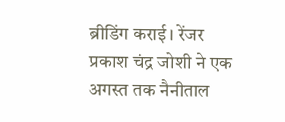ब्रीडिंग कराई। रेंजर प्रकाश चंद्र जोशी ने एक अगस्त तक नैनीताल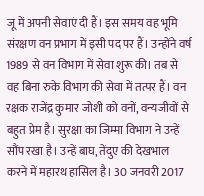जू में अपनी सेवाएं दी हैं। इस समय वह भूमि संरक्षण वन प्रभाग में इसी पद पर हैं। उन्होंने वर्ष 1989 से वन विभाग में सेवा शुरू की। तब से वह बिना रुके विभाग की सेवा में तत्पर हैं। वन रक्षक राजेंद्र कुमार जोशी को वनों, वन्यजीवों से बहुत प्रेम है। सुरक्षा का जिम्मा विभाग ने उन्हें सौंप रखा है। उन्हें बाघ, तेंदुए की देखभाल करने में महारथ हासिल है। 30 जनवरी 2017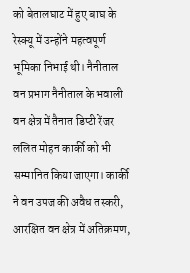को बेतालघाट में हुए बाघ के रेस्क्यू में उन्होंने महत्वपूर्ण भूमिका निभाई थी। नैनीताल वन प्रभाग नैनीताल के भवाली वन क्षेत्र में तैनात डिप्टी रेंजर ललित मोहन कार्की को भी सम्मानित किया जाएगा। कार्की ने वन उपज की अवैध तस्करी, आरक्षित वन क्षेत्र में अतिक्रमण,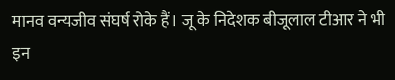मानव वन्यजीव संघर्ष रोके हैं। जू के निदेशक बीजूलाल टीआर ने भी इन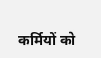कर्मियों को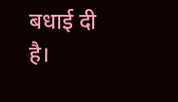बधाई दी है।